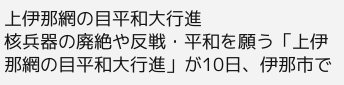上伊那網の目平和大行進
核兵器の廃絶や反戦・平和を願う「上伊那網の目平和大行進」が10日、伊那市で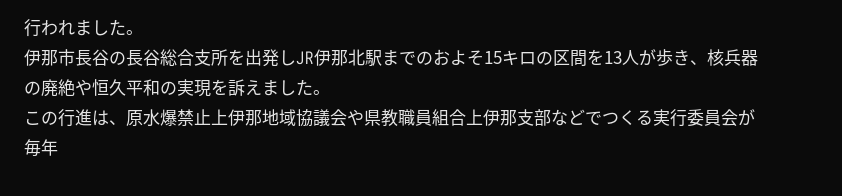行われました。
伊那市長谷の長谷総合支所を出発しJR伊那北駅までのおよそ15キロの区間を13人が歩き、核兵器の廃絶や恒久平和の実現を訴えました。
この行進は、原水爆禁止上伊那地域協議会や県教職員組合上伊那支部などでつくる実行委員会が毎年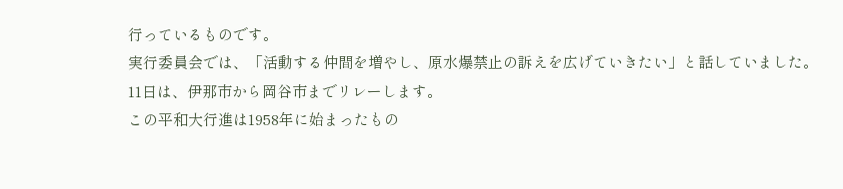行っているものです。
実行委員会では、「活動する仲間を増やし、原水爆禁止の訴えを広げていきたい」と話していました。
11日は、伊那市から岡谷市までリレーします。
この平和大行進は1958年に始まったもの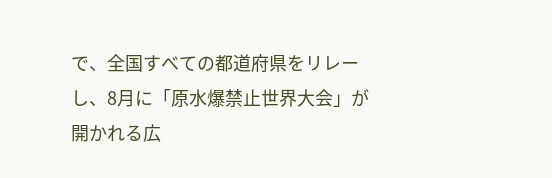で、全国すべての都道府県をリレーし、8月に「原水爆禁止世界大会」が開かれる広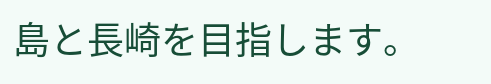島と長崎を目指します。